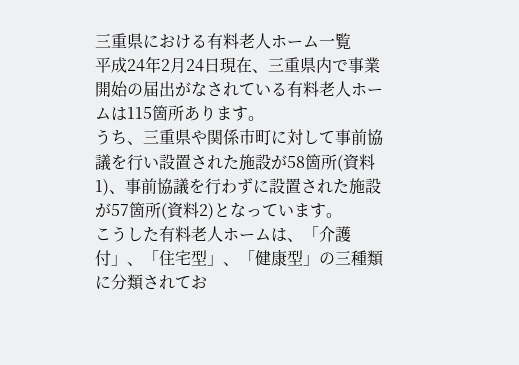三重県における有料老人ホーム一覧
平成24年2月24日現在、三重県内で事業開始の届出がなされている有料老人ホームは115箇所あります。
うち、三重県や関係市町に対して事前協議を行い設置された施設が58箇所(資料1)、事前協議を行わずに設置された施設が57箇所(資料2)となっています。
こうした有料老人ホームは、「介護付」、「住宅型」、「健康型」の三種類に分類されてお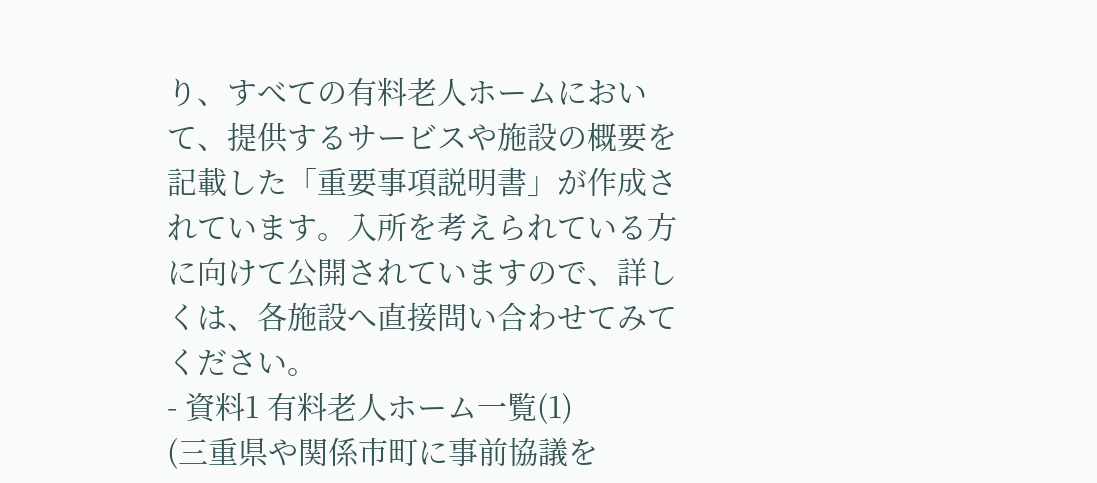り、すべての有料老人ホームにおいて、提供するサービスや施設の概要を記載した「重要事項説明書」が作成されています。入所を考えられている方に向けて公開されていますので、詳しくは、各施設へ直接問い合わせてみてください。
- 資料1 有料老人ホーム一覧(1)
(三重県や関係市町に事前協議を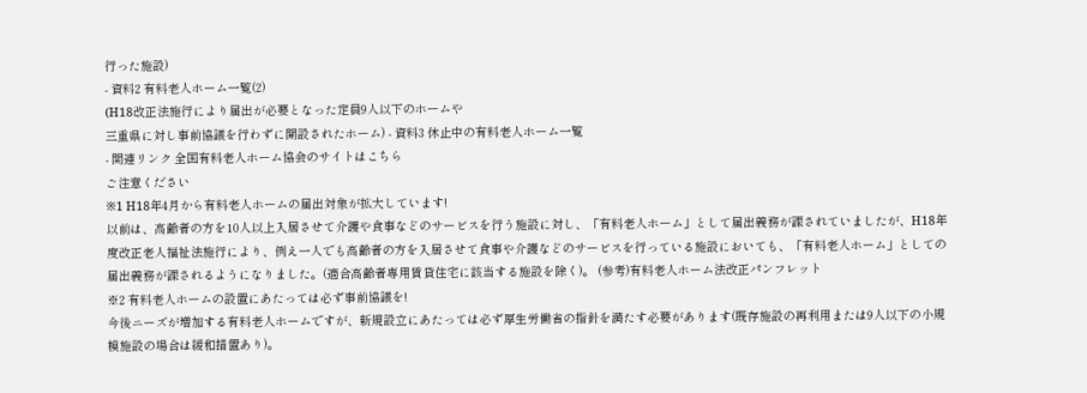行った施設)
- 資料2 有料老人ホーム一覧(2)
(H18改正法施行により届出が必要となった定員9人以下のホームや
三重県に対し事前協議を行わずに開設されたホーム) - 資料3 休止中の有料老人ホーム一覧
- 関連リンク 全国有料老人ホーム協会のサイトはこちら
ご注意ください
※1 H18年4月から有料老人ホームの届出対象が拡大しています!
以前は、高齢者の方を10人以上入居させて介護や食事などのサービスを行う施設に対し、「有料老人ホーム」として届出義務が課されていましたが、H18年度改正老人福祉法施行により、例え一人でも高齢者の方を入居させて食事や介護などのサービスを行っている施設においても、「有料老人ホーム」としての届出義務が課されるようになりました。(適合高齢者専用賃貸住宅に該当する施設を除く)。 (参考)有料老人ホーム法改正パンフレット
※2 有料老人ホームの設置にあたっては必ず事前協議を!
今後ニーズが増加する有料老人ホームですが、新規設立にあたっては必ず厚生労働省の指針を満たす必要があります(既存施設の再利用または9人以下の小規模施設の場合は緩和措置あり)。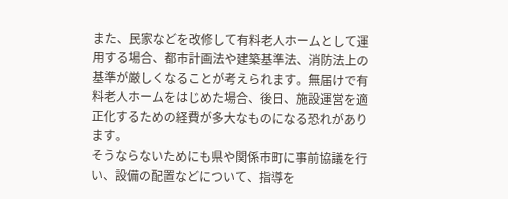また、民家などを改修して有料老人ホームとして運用する場合、都市計画法や建築基準法、消防法上の基準が厳しくなることが考えられます。無届けで有料老人ホームをはじめた場合、後日、施設運営を適正化するための経費が多大なものになる恐れがあります。
そうならないためにも県や関係市町に事前協議を行い、設備の配置などについて、指導を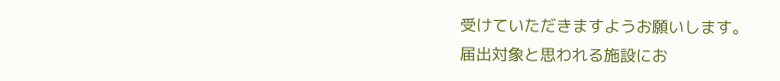受けていただきますようお願いします。
届出対象と思われる施設にお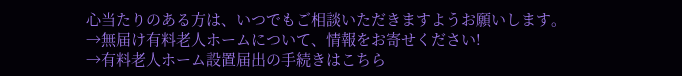心当たりのある方は、いつでもご相談いただきますようお願いします。
→無届け有料老人ホームについて、情報をお寄せください!
→有料老人ホーム設置届出の手続きはこちら